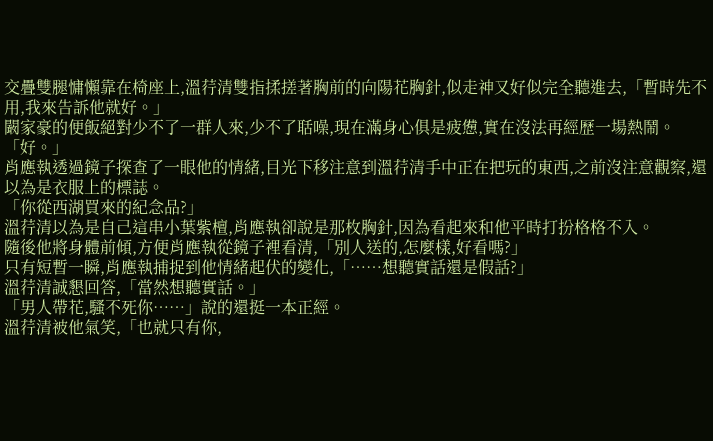交疊雙腿慵懶靠在椅座上,溫荇清雙指揉搓著胸前的向陽花胸針,似走神又好似完全聽進去,「暫時先不用,我來告訴他就好。」
闞家豪的便飯絕對少不了一群人來,少不了聒噪,現在滿身心俱是疲憊,實在沒法再經歷一場熱鬧。
「好。」
肖應執透過鏡子探查了一眼他的情緒,目光下移注意到溫荇清手中正在把玩的東西,之前沒注意觀察,還以為是衣服上的標誌。
「你從西湖買來的紀念品?」
溫荇清以為是自己這串小葉紫檀,肖應執卻說是那枚胸針,因為看起來和他平時打扮格格不入。
隨後他將身體前傾,方便肖應執從鏡子裡看清,「別人送的,怎麼樣,好看嗎?」
只有短暫一瞬,肖應執捕捉到他情緒起伏的變化,「……想聽實話還是假話?」
溫荇清誠懇回答,「當然想聽實話。」
「男人帶花,騷不死你……」說的還挺一本正經。
溫荇清被他氣笑,「也就只有你,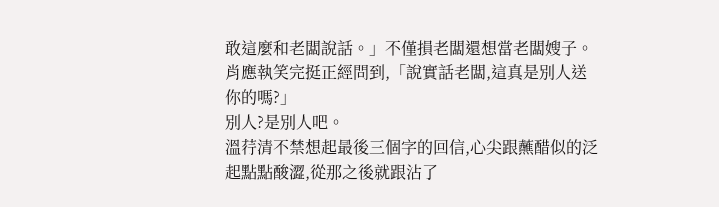敢這麼和老闆說話。」不僅損老闆還想當老闆嫂子。
肖應執笑完挺正經問到,「說實話老闆,這真是別人送你的嗎?」
別人?是別人吧。
溫荇清不禁想起最後三個字的回信,心尖跟蘸醋似的泛起點點酸澀,從那之後就跟沾了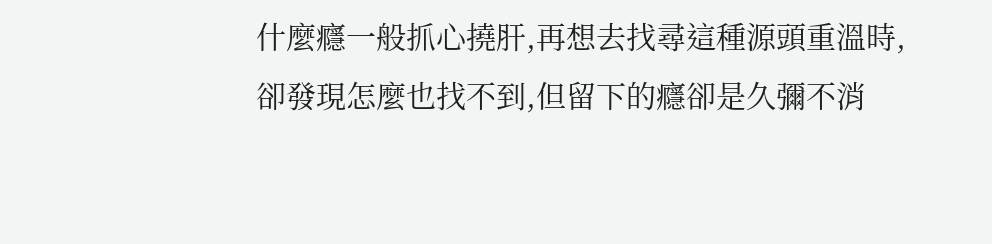什麼癮一般抓心撓肝,再想去找尋這種源頭重溫時,卻發現怎麼也找不到,但留下的癮卻是久彌不消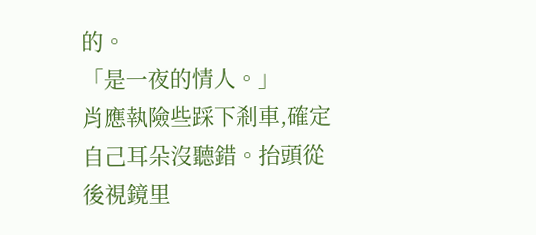的。
「是一夜的情人。」
肖應執險些踩下剎車,確定自己耳朵沒聽錯。抬頭從後視鏡里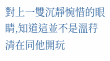對上一雙沉靜惋惜的眼睛,知道這並不是溫荇清在同他開玩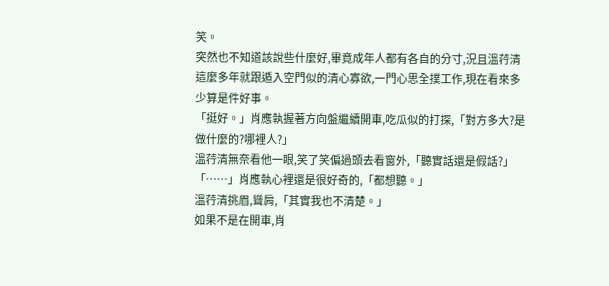笑。
突然也不知道該說些什麼好,畢竟成年人都有各自的分寸,況且溫荇清這麼多年就跟遁入空門似的清心寡欲,一門心思全撲工作,現在看來多少算是件好事。
「挺好。」肖應執握著方向盤繼續開車,吃瓜似的打探,「對方多大?是做什麼的?哪裡人?」
溫荇清無奈看他一眼,笑了笑偏過頭去看窗外,「聽實話還是假話?」
「……」肖應執心裡還是很好奇的,「都想聽。」
溫荇清挑眉,聳肩,「其實我也不清楚。」
如果不是在開車,肖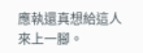應執還真想給這人來上一腳。